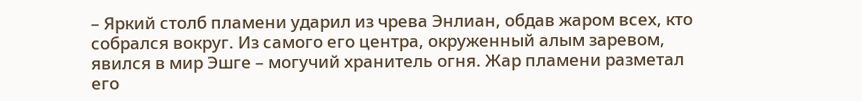– Яркий столб пламени ударил из чрева Энлиан, обдав жаром всех, кто собрался вокруг. Из самого его центра, окруженный алым заревом, явился в мир Эшге – могучий хранитель огня. Жар пламени разметал его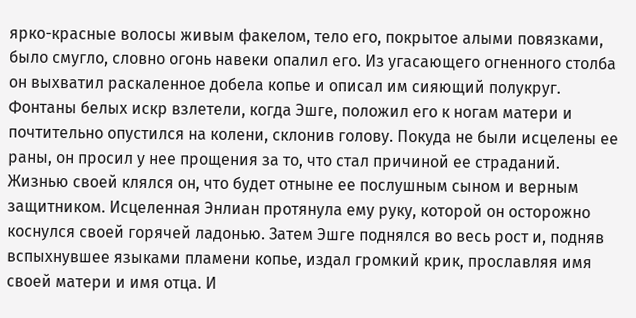ярко-красные волосы живым факелом, тело его, покрытое алыми повязками, было смугло, словно огонь навеки опалил его. Из угасающего огненного столба он выхватил раскаленное добела копье и описал им сияющий полукруг. Фонтаны белых искр взлетели, когда Эшге, положил его к ногам матери и почтительно опустился на колени, склонив голову. Покуда не были исцелены ее раны, он просил у нее прощения за то, что стал причиной ее страданий. Жизнью своей клялся он, что будет отныне ее послушным сыном и верным защитником. Исцеленная Энлиан протянула ему руку, которой он осторожно коснулся своей горячей ладонью. Затем Эшге поднялся во весь рост и, подняв вспыхнувшее языками пламени копье, издал громкий крик, прославляя имя своей матери и имя отца. И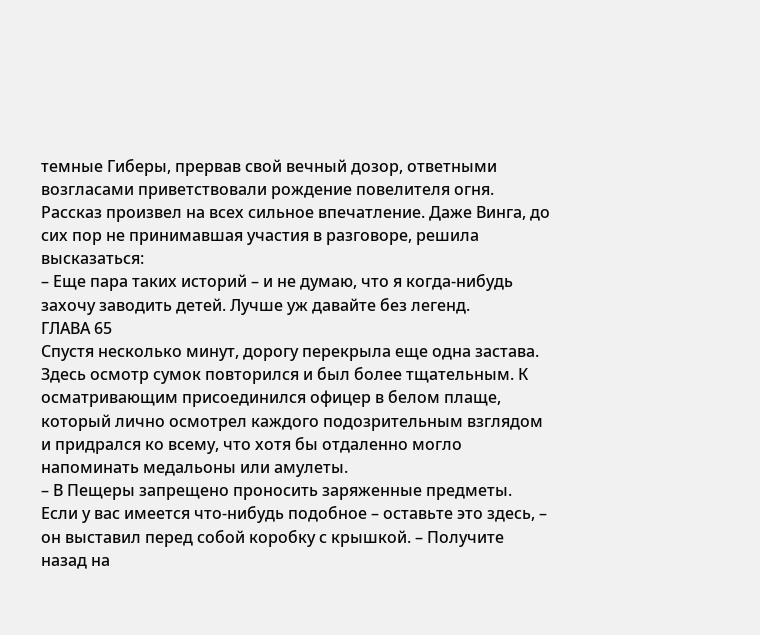темные Гиберы, прервав свой вечный дозор, ответными возгласами приветствовали рождение повелителя огня.
Рассказ произвел на всех сильное впечатление. Даже Винга, до сих пор не принимавшая участия в разговоре, решила высказаться:
– Еще пара таких историй – и не думаю, что я когда-нибудь захочу заводить детей. Лучше уж давайте без легенд.
ГЛАВА 65
Спустя несколько минут, дорогу перекрыла еще одна застава. Здесь осмотр сумок повторился и был более тщательным. К осматривающим присоединился офицер в белом плаще, который лично осмотрел каждого подозрительным взглядом и придрался ко всему, что хотя бы отдаленно могло напоминать медальоны или амулеты.
– В Пещеры запрещено проносить заряженные предметы. Если у вас имеется что-нибудь подобное – оставьте это здесь, – он выставил перед собой коробку с крышкой. – Получите назад на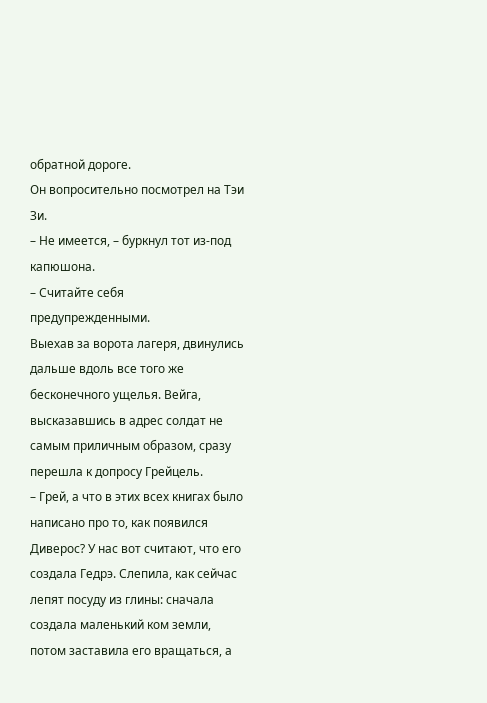обратной дороге.
Он вопросительно посмотрел на Тэи Зи.
– Не имеется, – буркнул тот из-под капюшона.
– Считайте себя предупрежденными.
Выехав за ворота лагеря, двинулись дальше вдоль все того же бесконечного ущелья. Вейга, высказавшись в адрес солдат не самым приличным образом, сразу перешла к допросу Грейцель.
– Грей, а что в этих всех книгах было написано про то, как появился Диверос? У нас вот считают, что его создала Гедрэ. Слепила, как сейчас лепят посуду из глины: сначала создала маленький ком земли, потом заставила его вращаться, а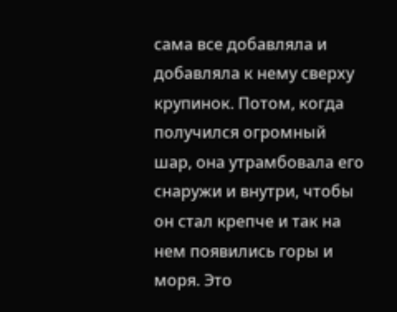сама все добавляла и добавляла к нему сверху крупинок. Потом, когда получился огромный шар, она утрамбовала его снаружи и внутри, чтобы он стал крепче и так на нем появились горы и моря. Это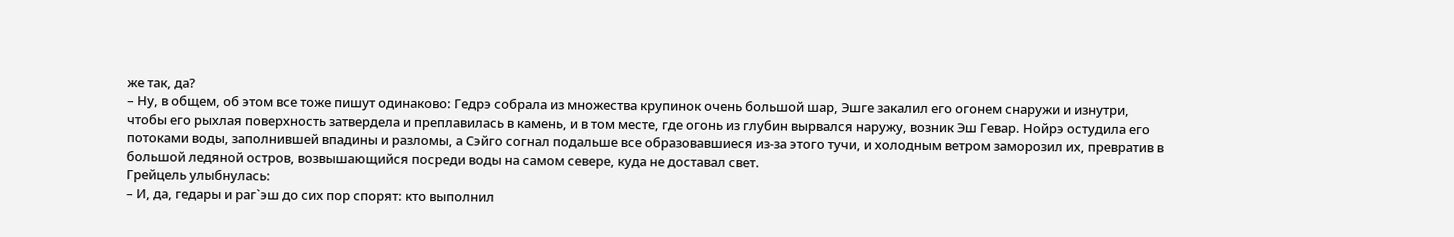же так, да?
– Ну, в общем, об этом все тоже пишут одинаково: Гедрэ собрала из множества крупинок очень большой шар, Эшге закалил его огонем снаружи и изнутри, чтобы его рыхлая поверхность затвердела и преплавилась в камень, и в том месте, где огонь из глубин вырвался наружу, возник Эш Гевар. Нойрэ остудила его потоками воды, заполнившей впадины и разломы, а Сэйго согнал подальше все образовавшиеся из-за этого тучи, и холодным ветром заморозил их, превратив в большой ледяной остров, возвышающийся посреди воды на самом севере, куда не доставал свет.
Грейцель улыбнулась:
– И, да, гедары и раг`эш до сих пор спорят: кто выполнил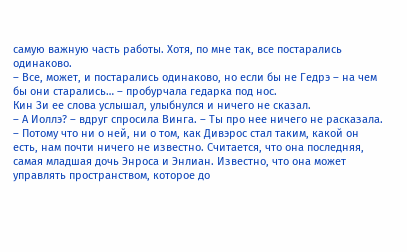самую важную часть работы. Хотя, по мне так, все постарались одинаково.
– Все, может, и постарались одинаково, но если бы не Гедрэ – на чем бы они старались… – пробурчала гедарка под нос.
Кин Зи ее слова услышал, улыбнулся и ничего не сказал.
– А Иоллэ? – вдруг спросила Винга. – Ты про нее ничего не расказала.
– Потому что ни о ней, ни о том, как Дивэрос стал таким, какой он есть, нам почти ничего не известно. Считается, что она последняя, самая младшая дочь Энроса и Энлиан. Известно, что она может управлять пространством, которое до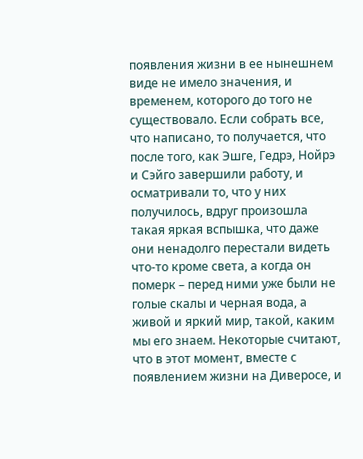появления жизни в ее нынешнем виде не имело значения, и временем, которого до того не существовало. Если собрать все, что написано, то получается, что после того, как Эшге, Гедрэ, Нойрэ и Сэйго завершили работу, и осматривали то, что у них получилось, вдруг произошла такая яркая вспышка, что даже они ненадолго перестали видеть что-то кроме света, а когда он померк – перед ними уже были не голые скалы и черная вода, а живой и яркий мир, такой, каким мы его знаем. Некоторые считают, что в этот момент, вместе с появлением жизни на Диверосе, и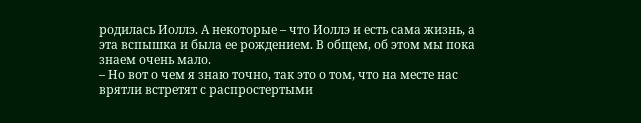родилась Иоллэ. А некоторые – что Иоллэ и есть сама жизнь, а эта вспышка и была ее рождением. В общем, об этом мы пока знаем очень мало.
– Но вот о чем я знаю точно, так это о том, что на месте нас врятли встретят с распростертыми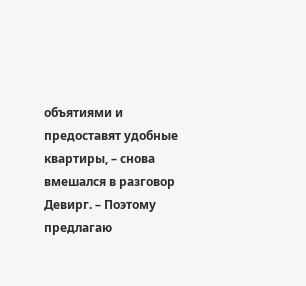объятиями и предоставят удобные квартиры, – снова вмешался в разговор Девирг. – Поэтому предлагаю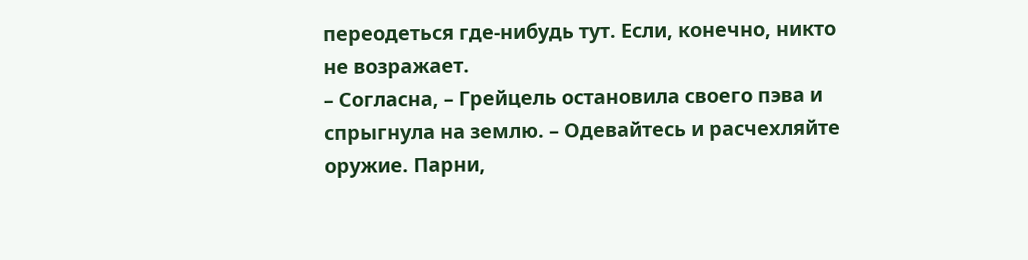переодеться где-нибудь тут. Если, конечно, никто не возражает.
– Согласна, – Грейцель остановила своего пэва и спрыгнула на землю. – Одевайтесь и расчехляйте оружие. Парни,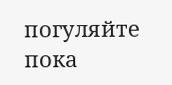погуляйте пока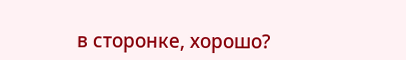в сторонке, хорошо?